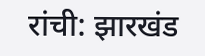रांची: झारखंड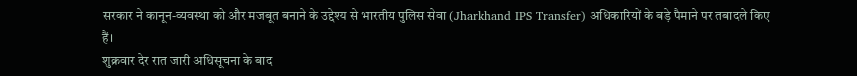सरकार ने कानून-व्यवस्था को और मजबूत बनाने के उद्देश्य से भारतीय पुलिस सेवा (Jharkhand IPS Transfer) अधिकारियों के बड़े पैमाने पर तबादले किए हैं।
शुक्रवार देर रात जारी अधिसूचना के बाद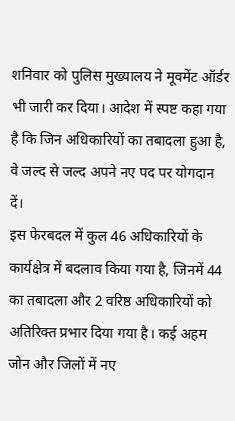शनिवार को पुलिस मुख्यालय ने मूवमेंट ऑर्डर भी जारी कर दिया। आदेश में स्पष्ट कहा गया है कि जिन अधिकारियों का तबादला हुआ है, वे जल्द से जल्द अपने नए पद पर योगदान दें।
इस फेरबदल में कुल 46 अधिकारियों के कार्यक्षेत्र में बदलाव किया गया है, जिनमें 44 का तबादला और 2 वरिष्ठ अधिकारियों को अतिरिक्त प्रभार दिया गया है। कई अहम जोन और जिलों में नए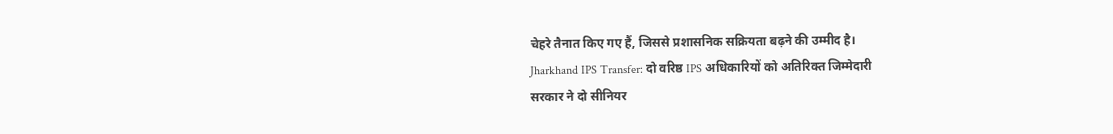चेहरे तैनात किए गए हैं, जिससे प्रशासनिक सक्रियता बढ़ने की उम्मीद है।
Jharkhand IPS Transfer: दो वरिष्ठ IPS अधिकारियों को अतिरिक्त जिम्मेदारी
सरकार ने दो सीनियर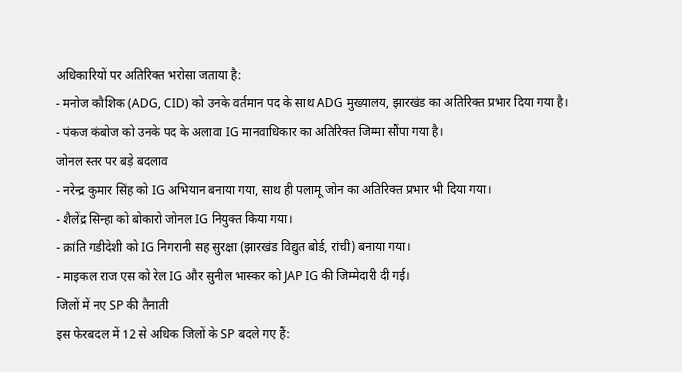अधिकारियों पर अतिरिक्त भरोसा जताया है:
- मनोज कौशिक (ADG, CID) को उनके वर्तमान पद के साथ ADG मुख्यालय, झारखंड का अतिरिक्त प्रभार दिया गया है।
- पंकज कंबोज को उनके पद के अलावा IG मानवाधिकार का अतिरिक्त जिम्मा सौंपा गया है।
जोनल स्तर पर बड़े बदलाव
- नरेन्द्र कुमार सिंह को IG अभियान बनाया गया, साथ ही पलामू जोन का अतिरिक्त प्रभार भी दिया गया।
- शैलेंद्र सिन्हा को बोकारो जोनल IG नियुक्त किया गया।
- क्रांति गडीदेशी को IG निगरानी सह सुरक्षा (झारखंड विद्युत बोर्ड, रांची) बनाया गया।
- माइकल राज एस को रेल IG और सुनील भास्कर को JAP IG की जिम्मेदारी दी गई।
जिलों में नए SP की तैनाती
इस फेरबदल में 12 से अधिक जिलों के SP बदले गए हैं: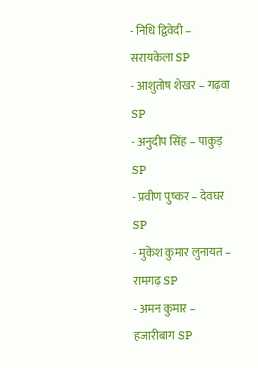- निधि द्विवेदी – सरायकेला SP
- आशुतोष शेखर – गढ़वा SP
- अनुदीप सिंह – पाकुड़ SP
- प्रवीण पुष्कर – देवघर SP
- मुकेश कुमार लुनायत – रामगढ़ SP
- अमन कुमार – हजारीबाग SP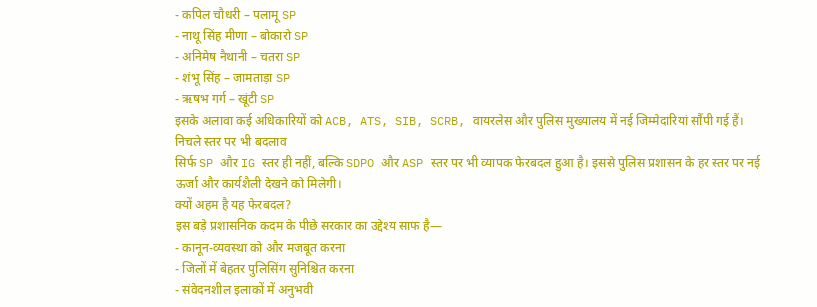- कपिल चौधरी – पलामू SP
- नाथू सिंह मीणा – बोकारो SP
- अनिमेष नैथानी – चतरा SP
- शंभू सिंह – जामताड़ा SP
- ऋषभ गर्ग – खूंटी SP
इसके अलावा कई अधिकारियों को ACB, ATS, SIB, SCRB, वायरलेस और पुलिस मुख्यालय में नई जिम्मेदारियां सौंपी गई हैं।
निचले स्तर पर भी बदलाव
सिर्फ SP और IG स्तर ही नहीं, बल्कि SDPO और ASP स्तर पर भी व्यापक फेरबदल हुआ है। इससे पुलिस प्रशासन के हर स्तर पर नई ऊर्जा और कार्यशैली देखने को मिलेगी।
क्यों अहम है यह फेरबदल?
इस बड़े प्रशासनिक कदम के पीछे सरकार का उद्देश्य साफ है—
- कानून-व्यवस्था को और मजबूत करना
- जिलों में बेहतर पुलिसिंग सुनिश्चित करना
- संवेदनशील इलाकों में अनुभवी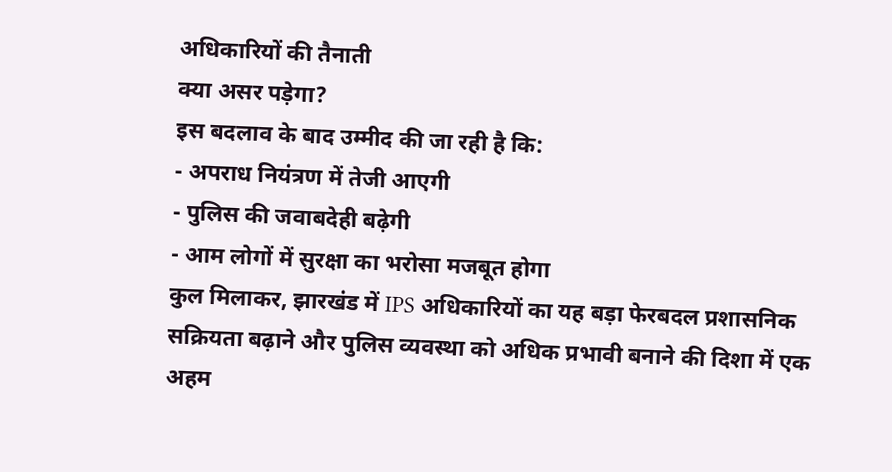अधिकारियों की तैनाती
क्या असर पड़ेगा?
इस बदलाव के बाद उम्मीद की जा रही है कि:
- अपराध नियंत्रण में तेजी आएगी
- पुलिस की जवाबदेही बढ़ेगी
- आम लोगों में सुरक्षा का भरोसा मजबूत होगा
कुल मिलाकर, झारखंड में IPS अधिकारियों का यह बड़ा फेरबदल प्रशासनिक सक्रियता बढ़ाने और पुलिस व्यवस्था को अधिक प्रभावी बनाने की दिशा में एक अहम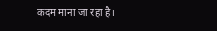कदम माना जा रहा है।